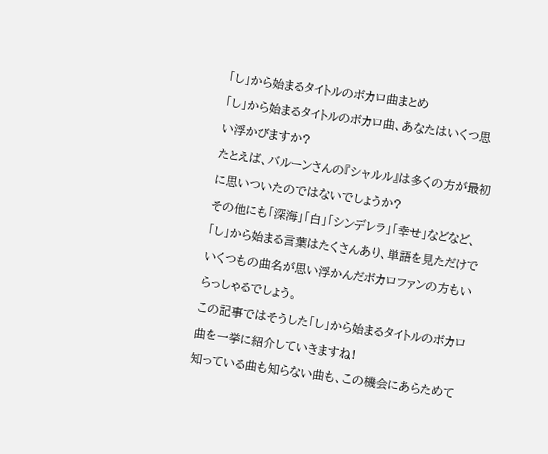「し」から始まるタイトルのボカロ曲まとめ
「し」から始まるタイトルのボカロ曲、あなたはいくつ思い浮かびますか?
たとえば、バルーンさんの『シャルル』は多くの方が最初に思いついたのではないでしょうか?
その他にも「深海」「白」「シンデレラ」「幸せ」などなど、「し」から始まる言葉はたくさんあり、単語を見ただけでいくつもの曲名が思い浮かんだボカロファンの方もいらっしゃるでしょう。
この記事ではそうした「し」から始まるタイトルのボカロ曲を一挙に紹介していきますね!
知っている曲も知らない曲も、この機会にあらためて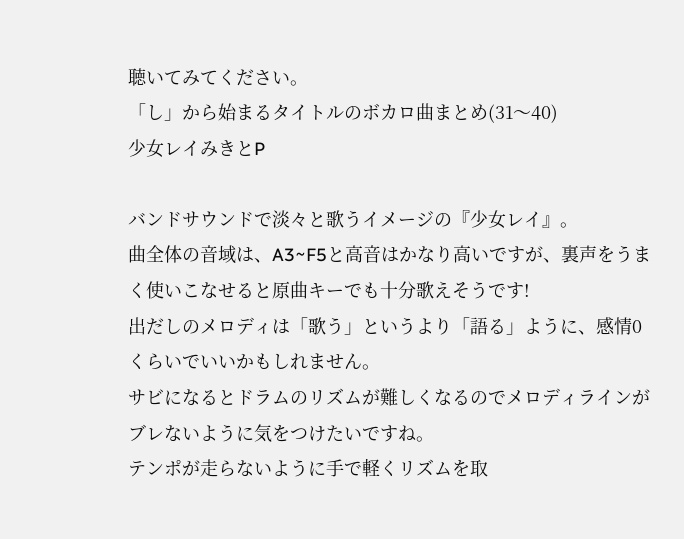聴いてみてください。
「し」から始まるタイトルのボカロ曲まとめ(31〜40)
少女レイみきとP

バンドサウンドで淡々と歌うイメージの『少女レイ』。
曲全体の音域は、A3~F5と高音はかなり高いですが、裏声をうまく使いこなせると原曲キーでも十分歌えそうです!
出だしのメロディは「歌う」というより「語る」ように、感情0くらいでいいかもしれません。
サビになるとドラムのリズムが難しくなるのでメロディラインがブレないように気をつけたいですね。
テンポが走らないように手で軽くリズムを取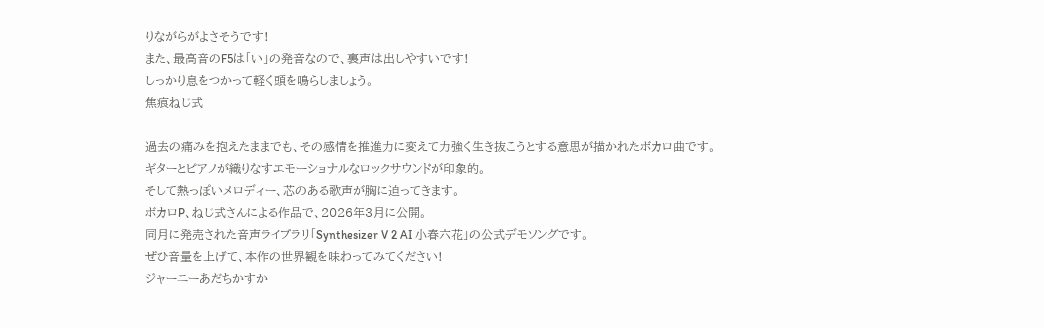りながらがよさそうです!
また、最高音のF5は「い」の発音なので、裏声は出しやすいです!
しっかり息をつかって軽く頭を鳴らしましょう。
焦痕ねじ式

過去の痛みを抱えたままでも、その感情を推進力に変えて力強く生き抜こうとする意思が描かれたボカロ曲です。
ギターとピアノが織りなすエモーショナルなロックサウンドが印象的。
そして熱っぽいメロディー、芯のある歌声が胸に迫ってきます。
ボカロP、ねじ式さんによる作品で、2026年3月に公開。
同月に発売された音声ライブラリ「Synthesizer V 2 AI 小春六花」の公式デモソングです。
ぜひ音量を上げて、本作の世界観を味わってみてください!
ジャーニーあだちかすか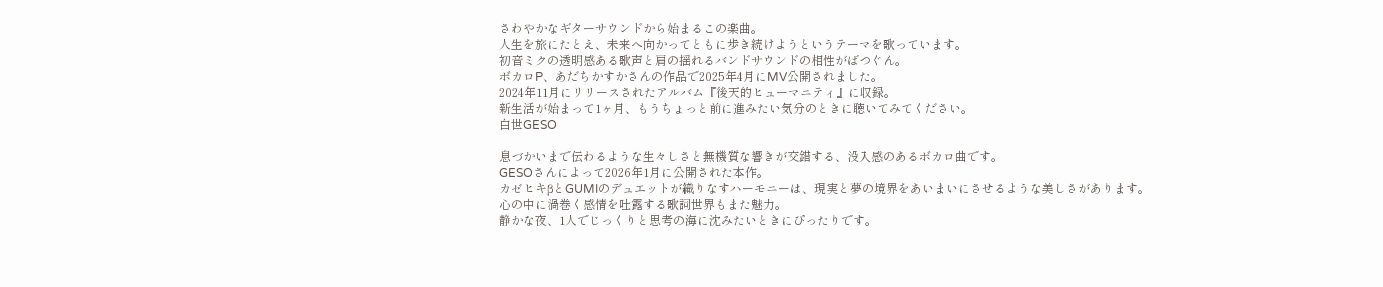さわやかなギターサウンドから始まるこの楽曲。
人生を旅にたとえ、未来へ向かってともに歩き続けようというテーマを歌っています。
初音ミクの透明感ある歌声と肩の揺れるバンドサウンドの相性がばつぐん。
ボカロP、あだちかすかさんの作品で2025年4月にMV公開されました。
2024年11月にリリースされたアルバム『後天的ヒューマニティ』に収録。
新生活が始まって1ヶ月、もうちょっと前に進みたい気分のときに聴いてみてください。
白世GESO

息づかいまで伝わるような生々しさと無機質な響きが交錯する、没入感のあるボカロ曲です。
GESOさんによって2026年1月に公開された本作。
カゼヒキβとGUMIのデュエットが織りなすハーモニーは、現実と夢の境界をあいまいにさせるような美しさがあります。
心の中に渦巻く感情を吐露する歌詞世界もまた魅力。
静かな夜、1人でじっくりと思考の海に沈みたいときにぴったりです。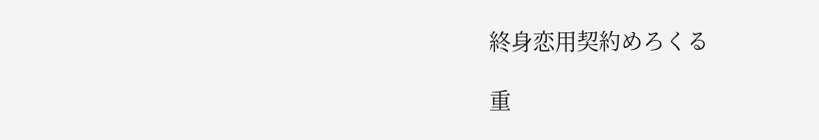終身恋用契約めろくる

重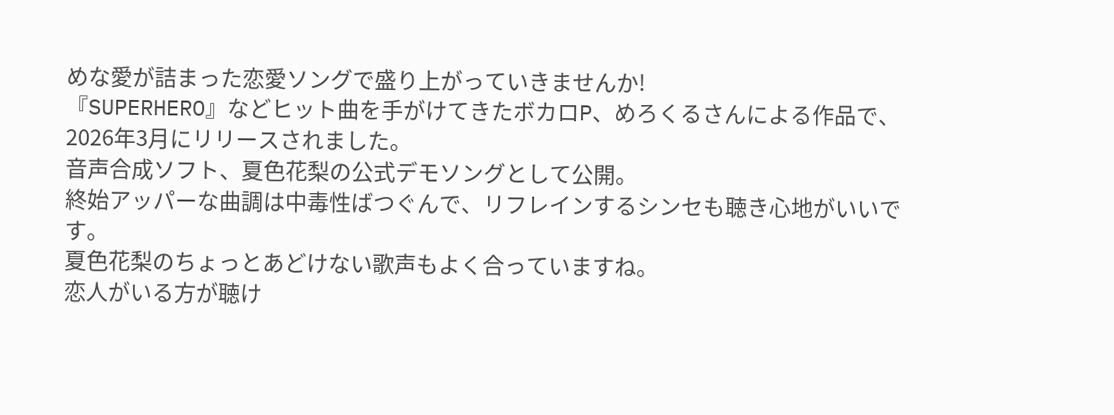めな愛が詰まった恋愛ソングで盛り上がっていきませんか!
『SUPERHERO』などヒット曲を手がけてきたボカロP、めろくるさんによる作品で、2026年3月にリリースされました。
音声合成ソフト、夏色花梨の公式デモソングとして公開。
終始アッパーな曲調は中毒性ばつぐんで、リフレインするシンセも聴き心地がいいです。
夏色花梨のちょっとあどけない歌声もよく合っていますね。
恋人がいる方が聴け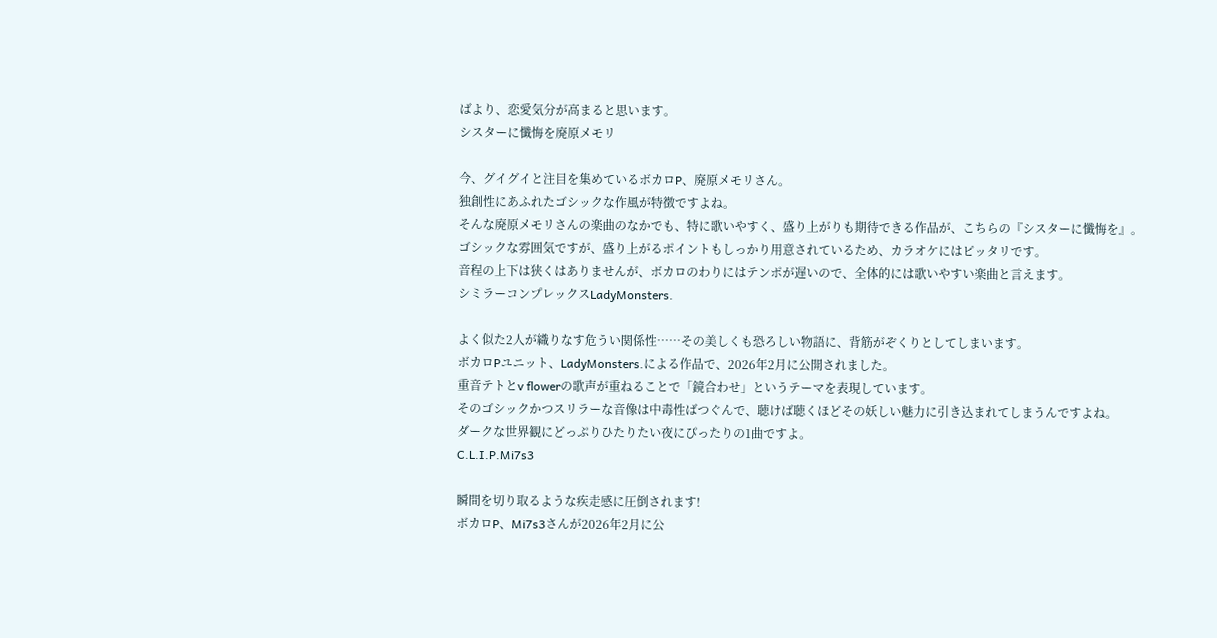ばより、恋愛気分が高まると思います。
シスターに懺悔を廃原メモリ

今、グイグイと注目を集めているボカロP、廃原メモリさん。
独創性にあふれたゴシックな作風が特徴ですよね。
そんな廃原メモリさんの楽曲のなかでも、特に歌いやすく、盛り上がりも期待できる作品が、こちらの『シスターに懺悔を』。
ゴシックな雰囲気ですが、盛り上がるポイントもしっかり用意されているため、カラオケにはピッタリです。
音程の上下は狭くはありませんが、ボカロのわりにはテンポが遅いので、全体的には歌いやすい楽曲と言えます。
シミラーコンプレックスLadyMonsters.

よく似た2人が織りなす危うい関係性……その美しくも恐ろしい物語に、背筋がぞくりとしてしまいます。
ボカロPユニット、LadyMonsters.による作品で、2026年2月に公開されました。
重音テトとv flowerの歌声が重ねることで「鏡合わせ」というテーマを表現しています。
そのゴシックかつスリラーな音像は中毒性ばつぐんで、聴けば聴くほどその妖しい魅力に引き込まれてしまうんですよね。
ダークな世界観にどっぷりひたりたい夜にぴったりの1曲ですよ。
C.L.I.P.Mi7s3

瞬間を切り取るような疾走感に圧倒されます!
ボカロP、Mi7s3さんが2026年2月に公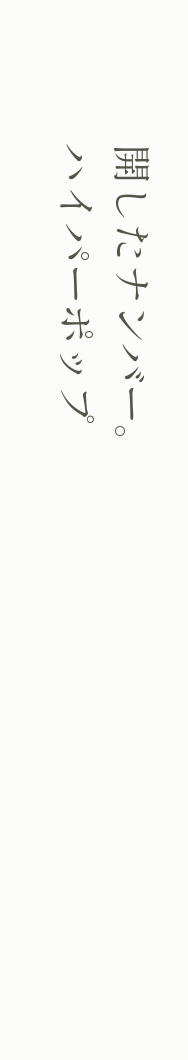開したナンバー。
ハイパーポップ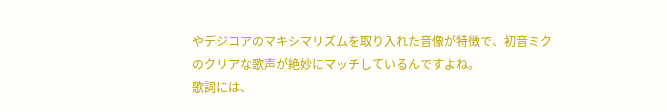やデジコアのマキシマリズムを取り入れた音像が特徴で、初音ミクのクリアな歌声が絶妙にマッチしているんですよね。
歌詞には、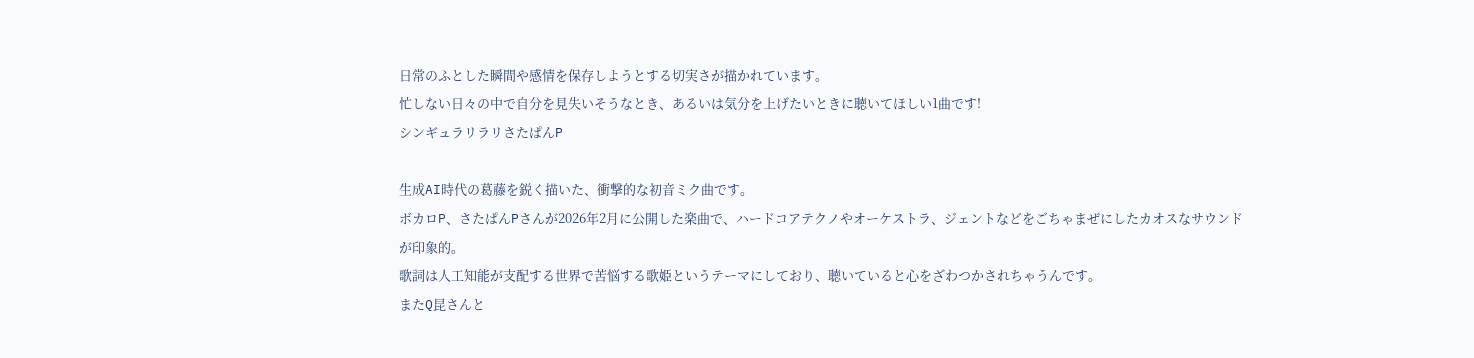日常のふとした瞬間や感情を保存しようとする切実さが描かれています。
忙しない日々の中で自分を見失いそうなとき、あるいは気分を上げたいときに聴いてほしい1曲です!
シンギュラリラリさたぱんP

生成AI時代の葛藤を鋭く描いた、衝撃的な初音ミク曲です。
ボカロP、さたぱんPさんが2026年2月に公開した楽曲で、ハードコアテクノやオーケストラ、ジェントなどをごちゃまぜにしたカオスなサウンドが印象的。
歌詞は人工知能が支配する世界で苦悩する歌姫というテーマにしており、聴いていると心をざわつかされちゃうんです。
またQ昆さんと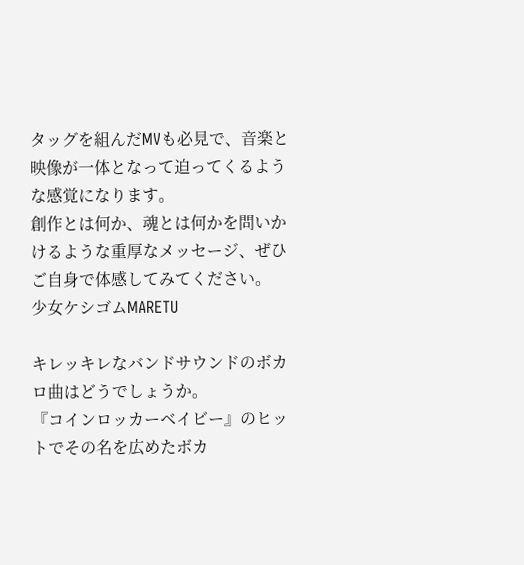タッグを組んだMVも必見で、音楽と映像が一体となって迫ってくるような感覚になります。
創作とは何か、魂とは何かを問いかけるような重厚なメッセージ、ぜひご自身で体感してみてください。
少女ケシゴムMARETU

キレッキレなバンドサウンドのボカロ曲はどうでしょうか。
『コインロッカーベイビー』のヒットでその名を広めたボカ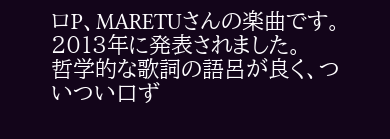ロP、MARETUさんの楽曲です。
2013年に発表されました。
哲学的な歌詞の語呂が良く、ついつい口ず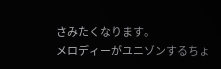さみたくなります。
メロディーがユニゾンするちょ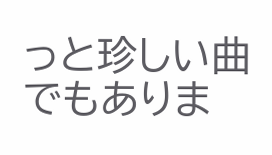っと珍しい曲でもありま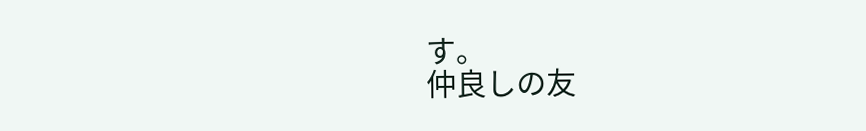す。
仲良しの友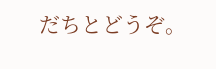だちとどうぞ。